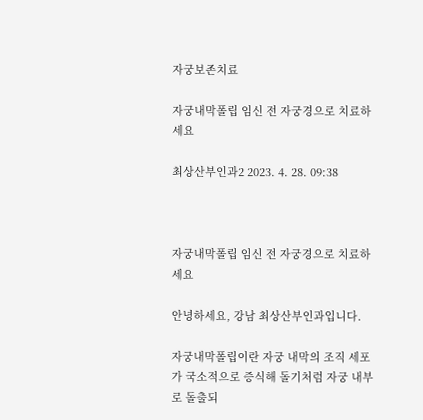자궁보존치료

자궁내막폴립 임신 전 자궁경으로 치료하세요

최상산부인과2 2023. 4. 28. 09:38



자궁내막폴립 임신 전 자궁경으로 치료하세요

안녕하세요, 강남 최상산부인과입니다.

자궁내막폴립이란 자궁 내막의 조직 세포가 국소적으로 증식해 돌기처럼 자궁 내부로 돌출되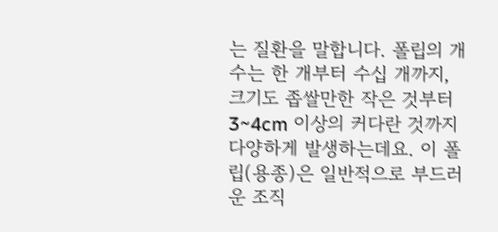는 질환을 말합니다. 폴립의 개수는 한 개부터 수십 개까지, 크기도 좁쌀만한 작은 것부터 3~4cm 이상의 커다란 것까지 다양하게 발생하는데요. 이 폴립(용종)은 일반적으로 부드러운 조직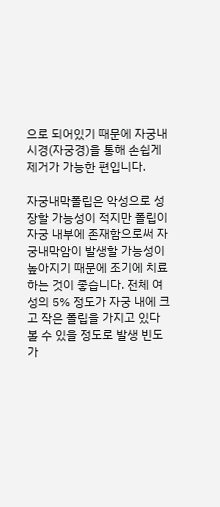으로 되어있기 때문에 자궁내시경(자궁경)을 통해 손쉽게 제거가 가능한 편입니다.

자궁내막폴립은 악성으로 성장할 가능성이 적지만 폴립이 자궁 내부에 존재함으로써 자궁내막암이 발생할 가능성이 높아지기 때문에 조기에 치료하는 것이 좋습니다. 전체 여성의 5% 정도가 자궁 내에 크고 작은 폴립을 가지고 있다 볼 수 있을 정도로 발생 빈도가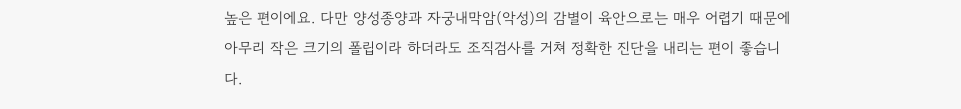높은 편이에요. 다만 양성종양과 자궁내막암(악성)의 감별이 육안으로는 매우 어렵기 때문에 아무리 작은 크기의 폴립이라 하더라도 조직검사를 거쳐 정확한 진단을 내리는 편이 좋습니다.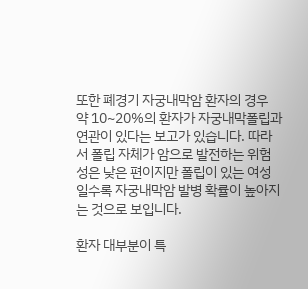또한 폐경기 자궁내막암 환자의 경우 약 10~20%의 환자가 자궁내막폴립과 연관이 있다는 보고가 있습니다. 따라서 폴립 자체가 암으로 발전하는 위험성은 낮은 편이지만 폴립이 있는 여성일수록 자궁내막암 발병 확률이 높아지는 것으로 보입니다.

환자 대부분이 특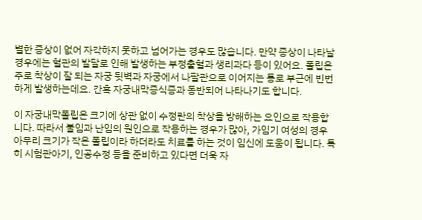별한 증상이 없어 자각하지 못하고 넘어가는 경우도 많습니다. 만약 증상이 나타날 경우에는 혈관의 발달로 인해 발생하는 부정출혈과 생리과다 등이 있어요. 폴립은 주로 착상이 잘 되는 자궁 뒷벽과 자궁에서 나팔관으로 이어지는 통로 부근에 빈번하게 발생하는데요. 간혹 자궁내막증식증과 동반되어 나타나기도 합니다.

이 자궁내막폴립은 크기에 상관 없이 수정란의 착상을 방해하는 요인으로 작용합니다. 따라서 불임과 난임의 원인으로 작용하는 경우가 많아, 가임기 여성의 경우 아무리 크기가 작은 폴립이라 하더라도 치료를 하는 것이 임신에 도움이 됩니다. 특히 시험관아기, 인공수정 등을 준비하고 있다면 더욱 자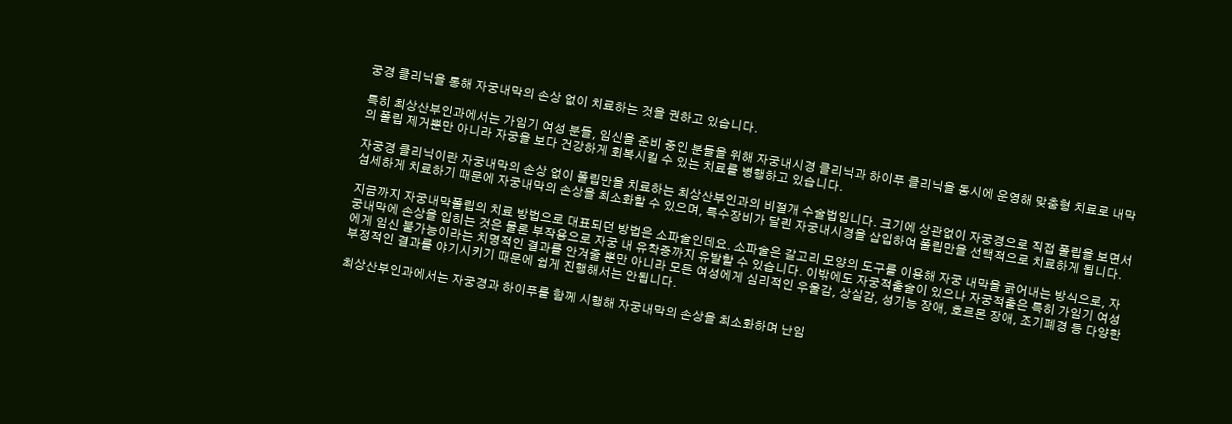궁경 클리닉을 통해 자궁내막의 손상 없이 치료하는 것을 권하고 있습니다.

특히 최상산부인과에서는 가임기 여성 분들, 임신을 준비 중인 분들을 위해 자궁내시경 클리닉과 하이푸 클리닉을 동시에 운영해 맞춤형 치료로 내막의 폴립 제거뿐만 아니라 자궁을 보다 건강하게 회복시킬 수 있는 치료를 병행하고 있습니다.

자궁경 클리닉이란 자궁내막의 손상 없이 폴립만을 치료하는 최상산부인과의 비절개 수술법입니다. 크기에 상관없이 자궁경으로 직접 폴립을 보면서 섬세하게 치료하기 때문에 자궁내막의 손상을 최소화할 수 있으며, 특수장비가 달린 자궁내시경을 삽입하여 폴립만을 선택적으로 치료하게 됩니다.

지금까지 자궁내막폴립의 치료 방법으로 대표되던 방법은 소파술인데요. 소파술은 갈고리 모양의 도구를 이용해 자궁 내막을 긁어내는 방식으로, 자궁내막에 손상을 입히는 것은 물론 부작용으로 자궁 내 유착증까지 유발할 수 있습니다. 이밖에도 자궁적출술이 있으나 자궁적출은 특히 가임기 여성에게 임신 불가능이라는 치명적인 결과를 안겨줄 뿐만 아니라 모든 여성에게 심리적인 우울감, 상실감, 성기능 장애, 호르몬 장애, 조기폐경 등 다양한 부정적인 결과를 야기시키기 때문에 쉽게 진행해서는 안됩니다.

최상산부인과에서는 자궁경과 하이푸를 함께 시행해 자궁내막의 손상을 최소화하며 난임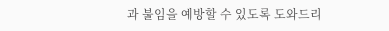과 불임을 예방할 수 있도록 도와드리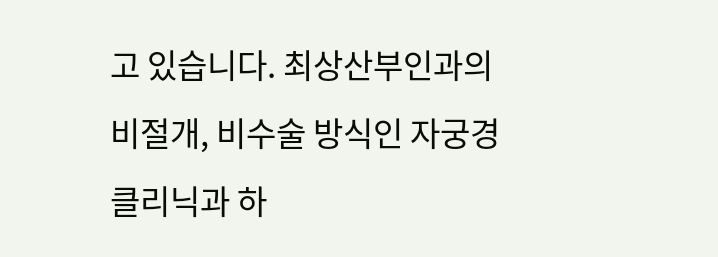고 있습니다. 최상산부인과의 비절개, 비수술 방식인 자궁경 클리닉과 하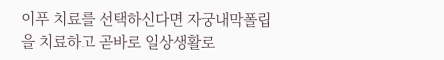이푸 치료를 선택하신다면 자궁내막폴립을 치료하고 곧바로 일상생활로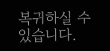복귀하실 수 있습니다.